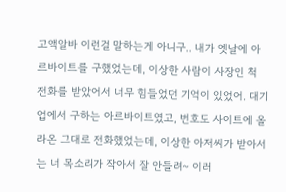고액알바 이런걸 말하는게 아니구.. 내가 엣날에 아르바이트를 구했었는데, 이상한 사람이 사장인 척 전화를 받았어서 너무 힘들었던 기억이 있었어. 대기업에서 구하는 아르바이트였고, 번호도 사이트에 올라온 그대로 전화했었는데, 이상한 아저씨가 받아서는 너 목소리가 작아서 잘 안들려~ 이러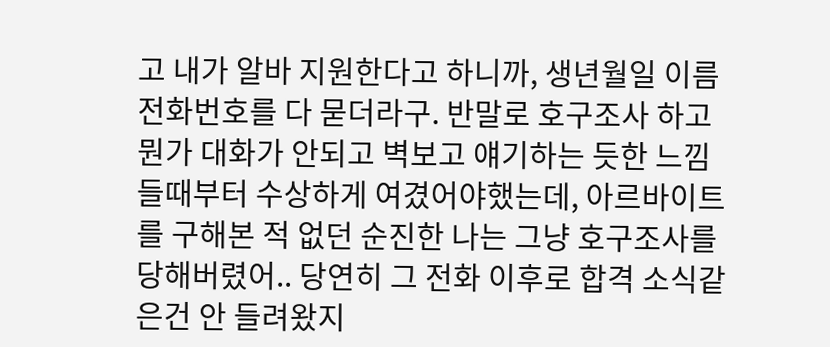고 내가 알바 지원한다고 하니까, 생년월일 이름 전화번호를 다 묻더라구. 반말로 호구조사 하고 뭔가 대화가 안되고 벽보고 얘기하는 듯한 느낌 들때부터 수상하게 여겼어야했는데, 아르바이트를 구해본 적 없던 순진한 나는 그냥 호구조사를 당해버렸어.. 당연히 그 전화 이후로 합격 소식같은건 안 들려왔지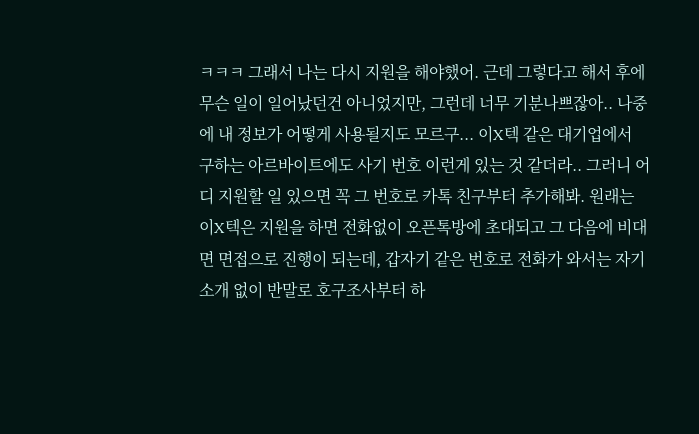ㅋㅋㅋ 그래서 나는 다시 지원을 해야했어. 근데 그렇다고 해서 후에 무슨 일이 일어났던건 아니었지만, 그런데 너무 기분나쁘잖아.. 나중에 내 정보가 어떻게 사용될지도 모르구... 이X텍 같은 대기업에서 구하는 아르바이트에도 사기 번호 이런게 있는 것 같더라.. 그러니 어디 지원할 일 있으면 꼭 그 번호로 카톡 친구부터 추가해봐. 원래는 이X텍은 지원을 하면 전화없이 오픈톡방에 초대되고 그 다음에 비대면 면접으로 진행이 되는데, 갑자기 같은 번호로 전화가 와서는 자기 소개 없이 반말로 호구조사부터 하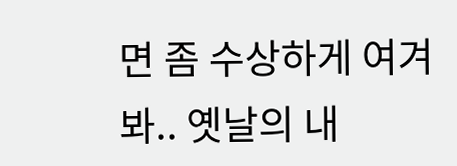면 좀 수상하게 여겨봐.. 옛날의 내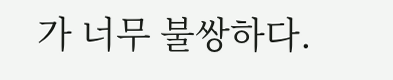가 너무 불쌍하다.